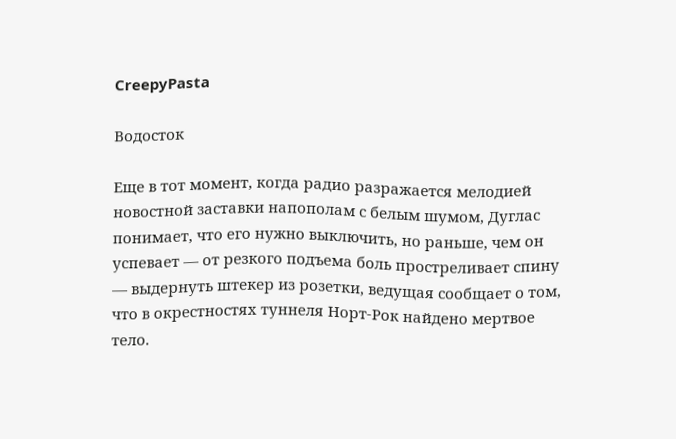CreepyPasta

Водосток

Еще в тот момент, когда радио разражается мелодией новостной заставки напополам с белым шумом, Дуглас понимает, что его нужно выключить, но раньше, чем он успевает — от резкого подъема боль простреливает спину — выдернуть штекер из розетки, ведущая сообщает о том, что в окрестностях туннеля Норт-Рок найдено мертвое тело.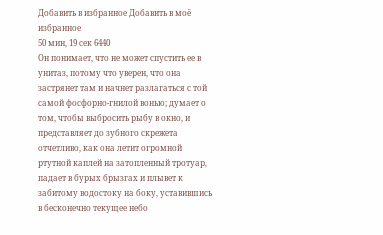Добавить в избранное Добавить в моё избранное
50 мин, 19 сек 6440
Он понимает, что не может спустить ее в унитаз, потому что уверен, что она застрянет там и начнет разлагаться с той самой фосфорно-гнилой вонью; думает о том, чтобы выбросить рыбу в окно, и представляет до зубного скрежета отчетливо, как она летит огромной ртутной каплей на затопленный тротуар, падает в бурых брызгах и плывет к забитому водостоку на боку, уставившись в бесконечно текущее небо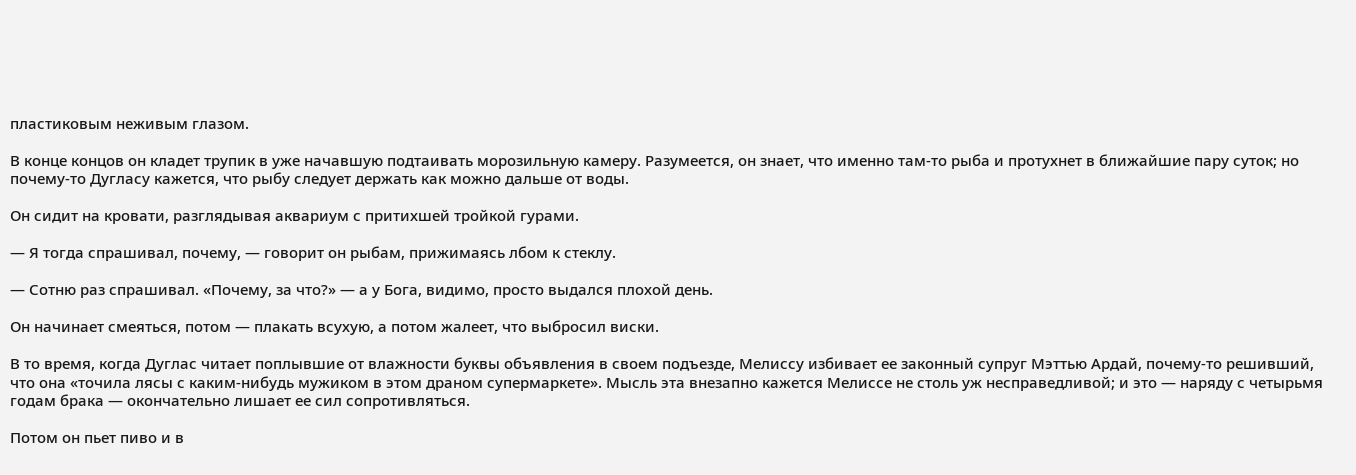пластиковым неживым глазом.

В конце концов он кладет трупик в уже начавшую подтаивать морозильную камеру. Разумеется, он знает, что именно там-то рыба и протухнет в ближайшие пару суток; но почему-то Дугласу кажется, что рыбу следует держать как можно дальше от воды.

Он сидит на кровати, разглядывая аквариум с притихшей тройкой гурами.

— Я тогда спрашивал, почему, — говорит он рыбам, прижимаясь лбом к стеклу.

— Сотню раз спрашивал. «Почему, за что?» — а у Бога, видимо, просто выдался плохой день.

Он начинает смеяться, потом — плакать всухую, а потом жалеет, что выбросил виски.

В то время, когда Дуглас читает поплывшие от влажности буквы объявления в своем подъезде, Мелиссу избивает ее законный супруг Мэттью Ардай, почему-то решивший, что она «точила лясы с каким-нибудь мужиком в этом драном супермаркете». Мысль эта внезапно кажется Мелиссе не столь уж несправедливой; и это — наряду с четырьмя годам брака — окончательно лишает ее сил сопротивляться.

Потом он пьет пиво и в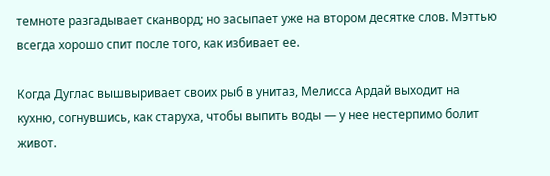темноте разгадывает сканворд; но засыпает уже на втором десятке слов. Мэттью всегда хорошо спит после того, как избивает ее.

Когда Дуглас вышвыривает своих рыб в унитаз, Мелисса Ардай выходит на кухню, согнувшись, как старуха, чтобы выпить воды — у нее нестерпимо болит живот.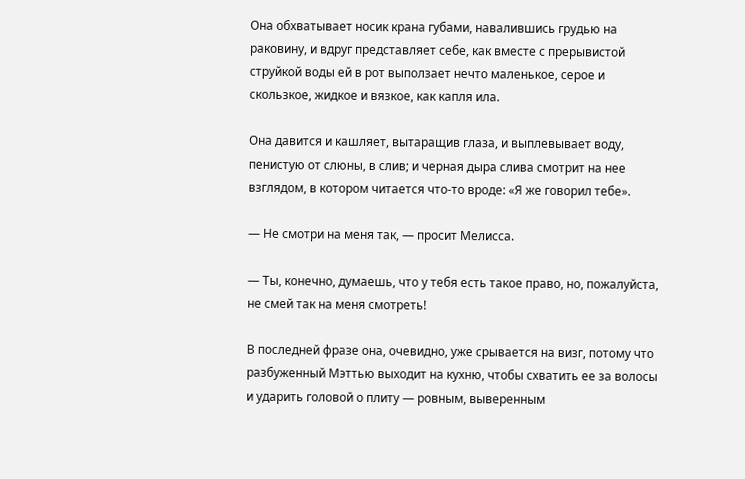Она обхватывает носик крана губами, навалившись грудью на раковину, и вдруг представляет себе, как вместе с прерывистой струйкой воды ей в рот выползает нечто маленькое, серое и скользкое, жидкое и вязкое, как капля ила.

Она давится и кашляет, вытаращив глаза, и выплевывает воду, пенистую от слюны, в слив; и черная дыра слива смотрит на нее взглядом, в котором читается что-то вроде: «Я же говорил тебе».

— Не смотри на меня так, — просит Мелисса.

— Ты, конечно, думаешь, что у тебя есть такое право, но, пожалуйста, не смей так на меня смотреть!

В последней фразе она, очевидно, уже срывается на визг, потому что разбуженный Мэттью выходит на кухню, чтобы схватить ее за волосы и ударить головой о плиту — ровным, выверенным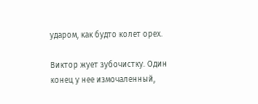ударом, как будто колет орех.

Виктор жует зубочистку. Один конец у нее измочаленный,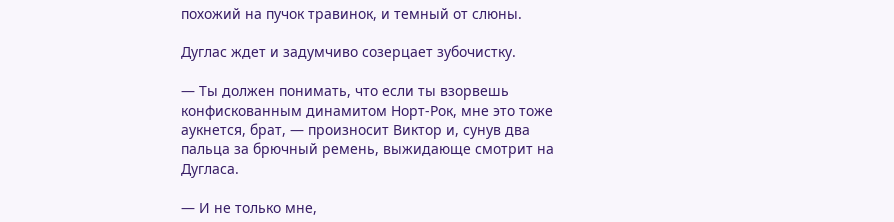похожий на пучок травинок, и темный от слюны.

Дуглас ждет и задумчиво созерцает зубочистку.

— Ты должен понимать, что если ты взорвешь конфискованным динамитом Норт-Рок, мне это тоже аукнется, брат, — произносит Виктор и, сунув два пальца за брючный ремень, выжидающе смотрит на Дугласа.

— И не только мне,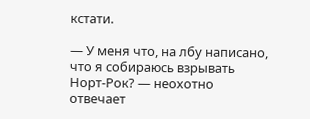кстати.

— У меня что, на лбу написано, что я собираюсь взрывать Норт-Рок? — неохотно отвечает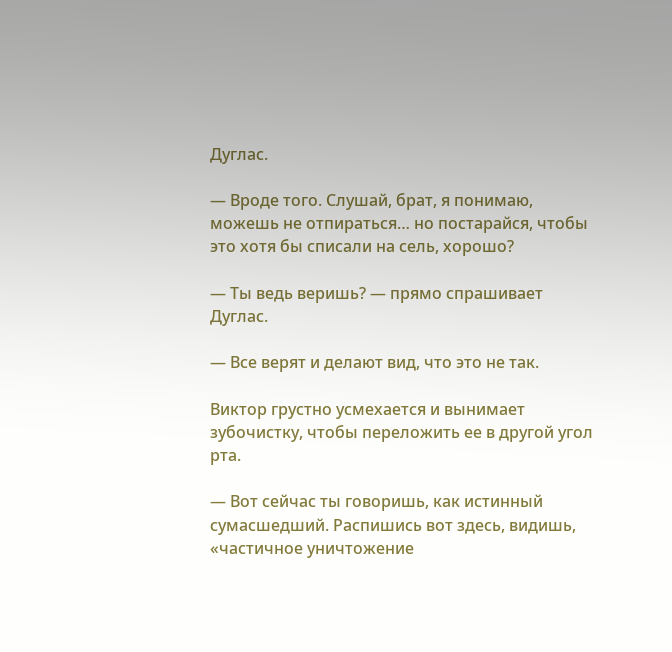Дуглас.

— Вроде того. Слушай, брат, я понимаю, можешь не отпираться… но постарайся, чтобы это хотя бы списали на сель, хорошо?

— Ты ведь веришь? — прямо спрашивает Дуглас.

— Все верят и делают вид, что это не так.

Виктор грустно усмехается и вынимает зубочистку, чтобы переложить ее в другой угол рта.

— Вот сейчас ты говоришь, как истинный сумасшедший. Распишись вот здесь, видишь, «частичное уничтожение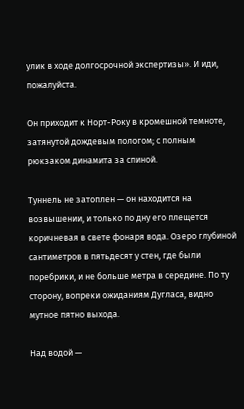улик в ходе долгосрочной экспертизы». И иди, пожалуйста.

Он приходит к Норт-Року в кромешной темноте, затянутой дождевым пологом; с полным рюкзаком динамита за спиной.

Туннель не затоплен — он находится на возвышении, и только по дну его плещется коричневая в свете фонаря вода. Озеро глубиной сантиметров в пятьдесят у стен, где были поребрики, и не больше метра в середине. По ту сторону, вопреки ожиданиям Дугласа, видно мутное пятно выхода.

Над водой —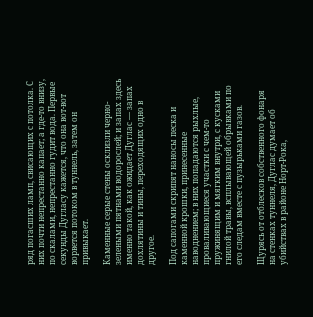ряд погасших ламп, свисающих с потолка. С них почти непрестанно капает; а где-то внизу, по скалами, непрестанно гудит вода. Первые секунды Дугласу кажется, что она вот-вот ворвется потоком в туннель, затем он привыкает.

Каменные серые стены осклизли черно-зелеными пятнами водорослей; и запах здесь именно такой, как ожидает Дуглас — запах дохлятины и тины, переходящих одно в другое.

Под сапогами скрипят наносы песка и каменной крошки, принесенные наводнением; в них попадаются рыхлые, проваливающиеся участки с чем-то пружинящим и мягким внутри, с кусками гнилой травы, всплывающей обрывками по его следам вместе с пузырьками газов.

Щурясь от отблесков собственного фонаря на стенках туннеля, Дуглас думает об убийствах в районе Норт-Рока,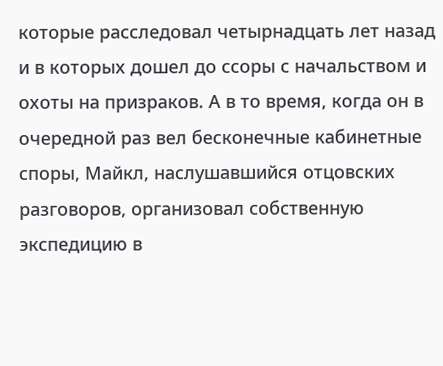которые расследовал четырнадцать лет назад и в которых дошел до ссоры с начальством и охоты на призраков. А в то время, когда он в очередной раз вел бесконечные кабинетные споры, Майкл, наслушавшийся отцовских разговоров, организовал собственную экспедицию в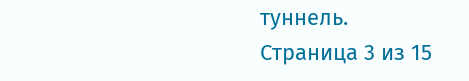туннель.
Страница 3 из 15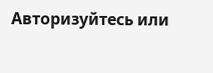Авторизуйтесь или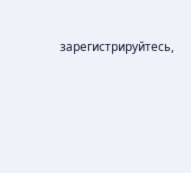зарегистрируйтесь,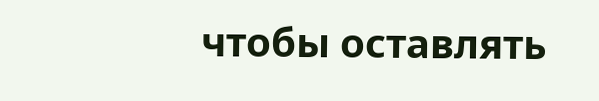чтобы оставлять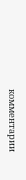комментарии